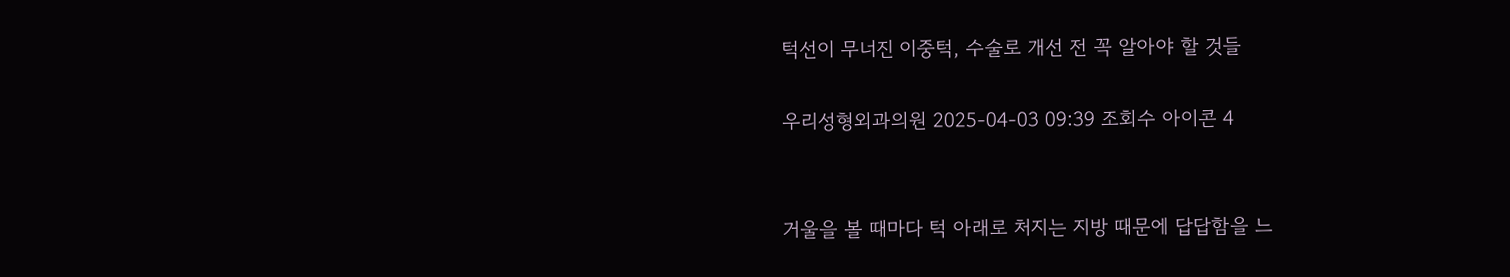턱선이 무너진 이중턱, 수술로 개선 전 꼭 알아야 할 것들

우리성형외과의원 2025-04-03 09:39 조회수 아이콘 4


거울을 볼 때마다 턱 아래로 처지는 지방 때문에 답답함을 느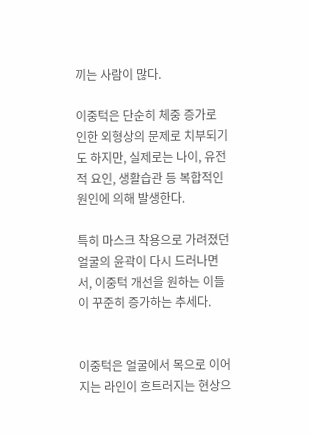끼는 사람이 많다.

이중턱은 단순히 체중 증가로 인한 외형상의 문제로 치부되기도 하지만, 실제로는 나이, 유전적 요인, 생활습관 등 복합적인 원인에 의해 발생한다.

특히 마스크 착용으로 가려졌던 얼굴의 윤곽이 다시 드러나면서, 이중턱 개선을 원하는 이들이 꾸준히 증가하는 추세다.


이중턱은 얼굴에서 목으로 이어지는 라인이 흐트러지는 현상으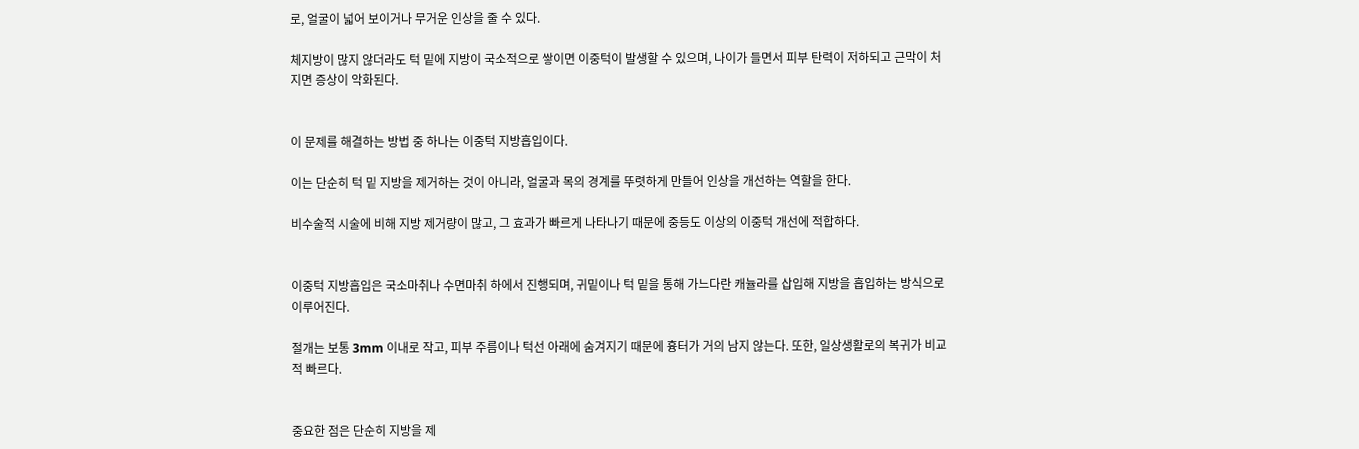로, 얼굴이 넓어 보이거나 무거운 인상을 줄 수 있다.

체지방이 많지 않더라도 턱 밑에 지방이 국소적으로 쌓이면 이중턱이 발생할 수 있으며, 나이가 들면서 피부 탄력이 저하되고 근막이 처지면 증상이 악화된다.


이 문제를 해결하는 방법 중 하나는 이중턱 지방흡입이다.

이는 단순히 턱 밑 지방을 제거하는 것이 아니라, 얼굴과 목의 경계를 뚜렷하게 만들어 인상을 개선하는 역할을 한다.

비수술적 시술에 비해 지방 제거량이 많고, 그 효과가 빠르게 나타나기 때문에 중등도 이상의 이중턱 개선에 적합하다.


이중턱 지방흡입은 국소마취나 수면마취 하에서 진행되며, 귀밑이나 턱 밑을 통해 가느다란 캐뉼라를 삽입해 지방을 흡입하는 방식으로 이루어진다.

절개는 보통 3mm 이내로 작고, 피부 주름이나 턱선 아래에 숨겨지기 때문에 흉터가 거의 남지 않는다. 또한, 일상생활로의 복귀가 비교적 빠르다.


중요한 점은 단순히 지방을 제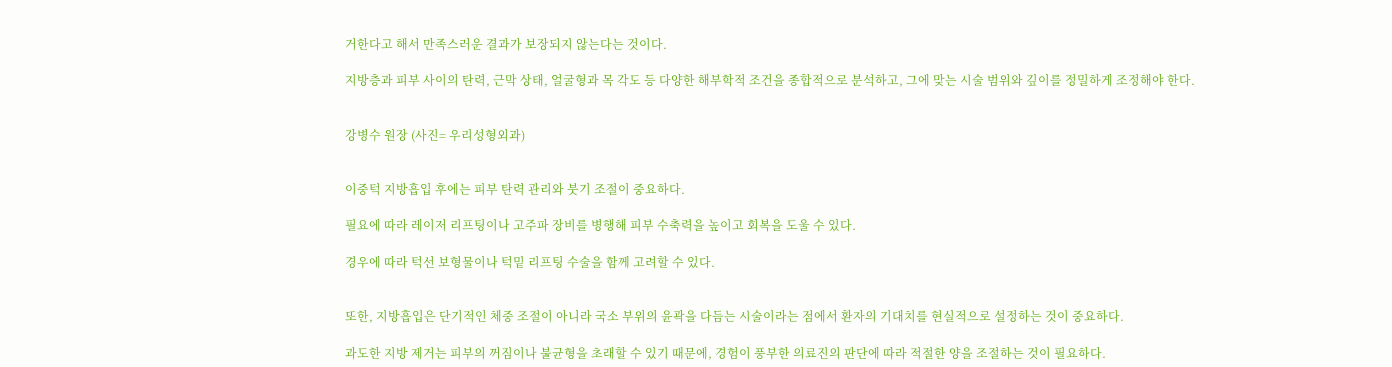거한다고 해서 만족스러운 결과가 보장되지 않는다는 것이다.

지방층과 피부 사이의 탄력, 근막 상태, 얼굴형과 목 각도 등 다양한 해부학적 조건을 종합적으로 분석하고, 그에 맞는 시술 범위와 깊이를 정밀하게 조정해야 한다.


강병수 원장 (사진= 우리성형외과)


이중턱 지방흡입 후에는 피부 탄력 관리와 붓기 조절이 중요하다.

필요에 따라 레이저 리프팅이나 고주파 장비를 병행해 피부 수축력을 높이고 회복을 도울 수 있다.

경우에 따라 턱선 보형물이나 턱밑 리프팅 수술을 함께 고려할 수 있다.


또한, 지방흡입은 단기적인 체중 조절이 아니라 국소 부위의 윤곽을 다듬는 시술이라는 점에서 환자의 기대치를 현실적으로 설정하는 것이 중요하다.

과도한 지방 제거는 피부의 꺼짐이나 불균형을 초래할 수 있기 때문에, 경험이 풍부한 의료진의 판단에 따라 적절한 양을 조절하는 것이 필요하다.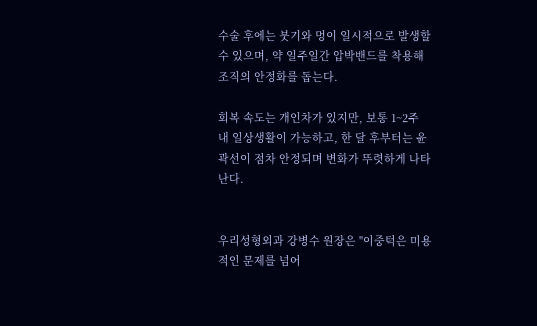수술 후에는 붓기와 멍이 일시적으로 발생할 수 있으며, 약 일주일간 압박밴드를 착용해 조직의 안정화를 돕는다.

회복 속도는 개인차가 있지만, 보통 1~2주 내 일상생활이 가능하고, 한 달 후부터는 윤곽선이 점차 안정되며 변화가 뚜렷하게 나타난다.


우리성형외과 강병수 원장은 "이중턱은 미용적인 문제를 넘어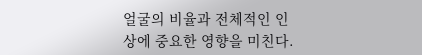얼굴의 비율과 전체적인 인상에 중요한 영향을 미친다.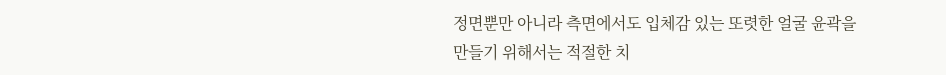정면뿐만 아니라 측면에서도 입체감 있는 또렷한 얼굴 윤곽을 만들기 위해서는 적절한 치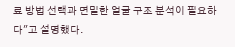료 방법 선택과 면밀한 얼굴 구조 분석이 필요하다"고 설명했다.